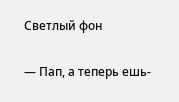Светлый фон

— Пап, а теперь ешь-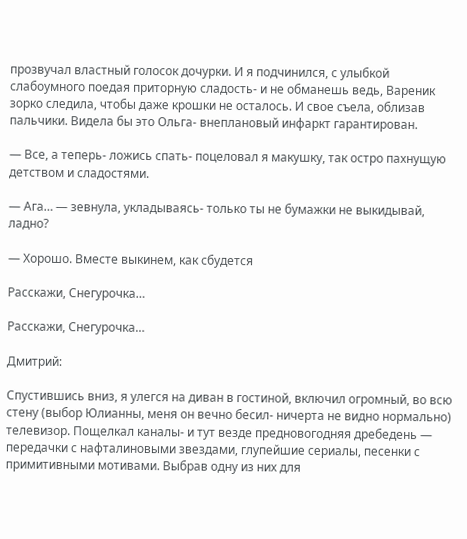прозвучал властный голосок дочурки. И я подчинился, с улыбкой слабоумного поедая приторную сладость- и не обманешь ведь, Вареник зорко следила, чтобы даже крошки не осталось. И свое съела, облизав пальчики. Видела бы это Ольга- внеплановый инфаркт гарантирован.

— Все, а теперь- ложись спать- поцеловал я макушку, так остро пахнущую детством и сладостями.

— Ага… — зевнула, укладываясь- только ты не бумажки не выкидывай, ладно?

— Хорошо. Вместе выкинем, как сбудется

Расскажи, Снегурочка…

Расскажи, Снегурочка…

Дмитрий:

Спустившись вниз, я улегся на диван в гостиной, включил огромный, во всю стену (выбор Юлианны, меня он вечно бесил- ничерта не видно нормально) телевизор. Пощелкал каналы- и тут везде предновогодняя дребедень — передачки с нафталиновыми звездами, глупейшие сериалы, песенки с примитивными мотивами. Выбрав одну из них для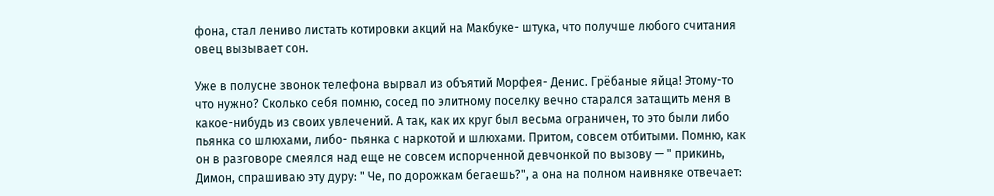фона, стал лениво листать котировки акций на Макбуке- штука, что получше любого считания овец вызывает сон.

Уже в полусне звонок телефона вырвал из объятий Морфея- Денис. Грёбаные яйца! Этому-то что нужно? Сколько себя помню, сосед по элитному поселку вечно старался затащить меня в какое-нибудь из своих увлечений. А так, как их круг был весьма ограничен, то это были либо пьянка со шлюхами, либо- пьянка с наркотой и шлюхами. Притом, совсем отбитыми. Помню, как он в разговоре смеялся над еще не совсем испорченной девчонкой по вызову — " прикинь, Димон, спрашиваю эту дуру: " Че, по дорожкам бегаешь?", а она на полном наивняке отвечает: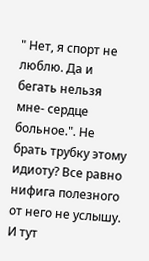" Нет, я спорт не люблю. Да и бегать нельзя мне- сердце больное.". Не брать трубку этому идиоту? Все равно нифига полезного от него не услышу. И тут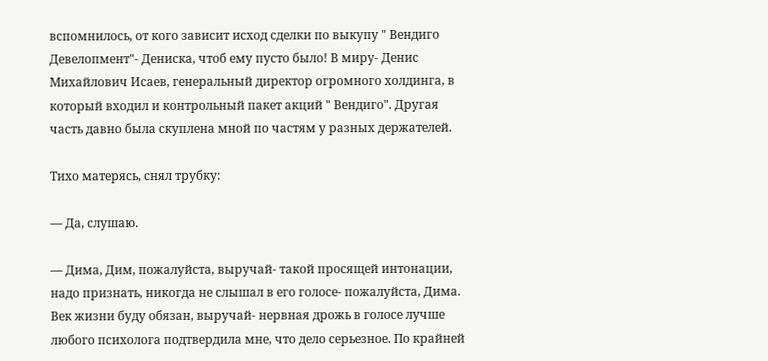вспомнилось, от кого зависит исход сделки по выкупу " Вендиго Девелопмент"- Дениска, чтоб ему пусто было! В миру- Денис Михайлович Исаев, генеральный директор огромного холдинга, в который входил и контрольный пакет акций " Вендиго". Другая часть давно была скуплена мной по частям у разных держателей.

Тихо матерясь, снял трубку:

— Да, слушаю.

— Дима, Дим, пожалуйста, выручай- такой просящей интонации, надо признать, никогда не слышал в его голосе- пожалуйста, Дима. Век жизни буду обязан, выручай- нервная дрожь в голосе лучше любого психолога подтвердила мне, что дело серьезное. По крайней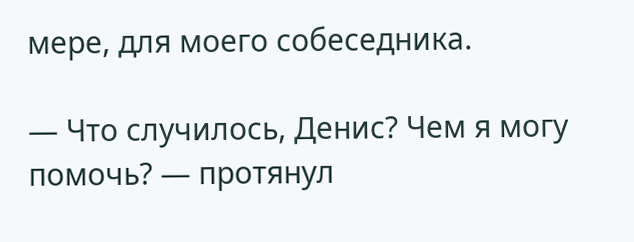мере, для моего собеседника.

— Что случилось, Денис? Чем я могу помочь? — протянул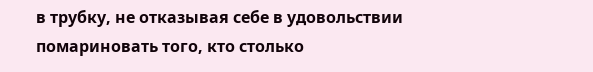в трубку, не отказывая себе в удовольствии помариновать того, кто столько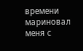времени мариновал меня с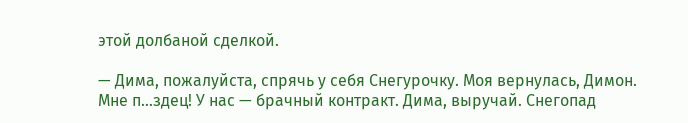этой долбаной сделкой.

— Дима, пожалуйста, спрячь у себя Снегурочку. Моя вернулась, Димон. Мне п…здец! У нас — брачный контракт. Дима, выручай. Снегопад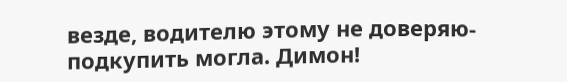везде, водителю этому не доверяю- подкупить могла. Димон!